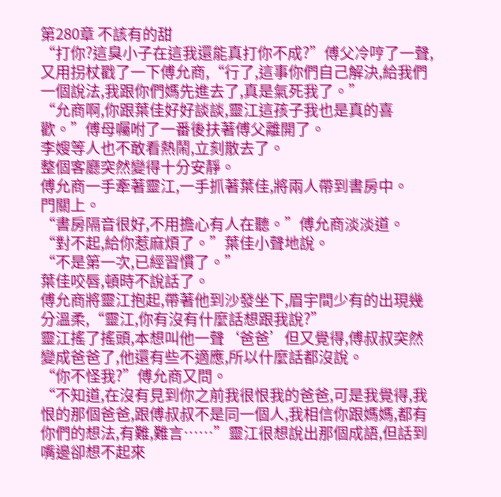第280章 不該有的甜
“打你?這臭小子在這我還能真打你不成?”傅父冷哼了一聲,又用拐杖戳了一下傅允商,“行了,這事你們自己解決,給我們一個說法,我跟你們媽先進去了,真是氣死我了。”
“允商啊,你跟葉佳好好談談,靈江這孩子我也是真的喜歡。”傅母囑咐了一番後扶著傅父離開了。
李嫂等人也不敢看熱鬧,立刻散去了。
整個客廳突然變得十分安靜。
傅允商一手牽著靈江,一手抓著葉佳,將兩人帶到書房中。
門關上。
“書房隔音很好,不用擔心有人在聽。”傅允商淡淡道。
“對不起,給你惹麻煩了。”葉佳小聲地說。
“不是第一次,已經習慣了。”
葉佳咬唇,頓時不說話了。
傅允商將靈江抱起,帶著他到沙發坐下,眉宇間少有的出現幾分溫柔,“靈江,你有沒有什麼話想跟我說?”
靈江搖了搖頭,本想叫他一聲‘爸爸’但又覺得,傅叔叔突然變成爸爸了,他還有些不適應,所以什麼話都沒說。
“你不怪我?”傅允商又問。
“不知道,在沒有見到你之前我很恨我的爸爸,可是我覺得,我恨的那個爸爸,跟傅叔叔不是同一個人,我相信你跟媽媽,都有你們的想法,有難,難言……”靈江很想說出那個成語,但話到嘴邊卻想不起來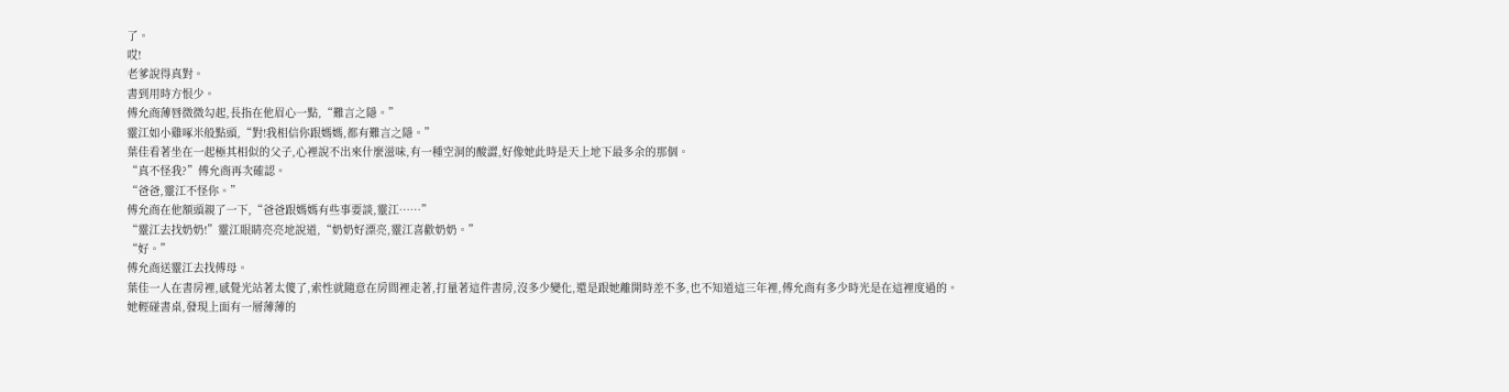了。
哎!
老爹說得真對。
書到用時方恨少。
傅允商薄唇微微勾起,長指在他眉心一點,“難言之隱。”
靈江如小雞啄米般點頭,“對!我相信你跟媽媽,都有難言之隱。”
葉佳看著坐在一起極其相似的父子,心裡說不出來什麼滋味,有一種空洞的酸澀,好像她此時是天上地下最多余的那個。
“真不怪我?”傅允商再次確認。
“爸爸,靈江不怪你。”
傅允商在他額頭親了一下,“爸爸跟媽媽有些事要談,靈江……”
“靈江去找奶奶!”靈江眼睛亮亮地說道,“奶奶好漂亮,靈江喜歡奶奶。”
“好。”
傅允商送靈江去找傅母。
葉佳一人在書房裡,感覺光站著太傻了,索性就隨意在房間裡走著,打量著這件書房,沒多少變化,還是跟她離開時差不多,也不知道這三年裡,傅允商有多少時光是在這裡度過的。
她輕碰書桌,發現上面有一層薄薄的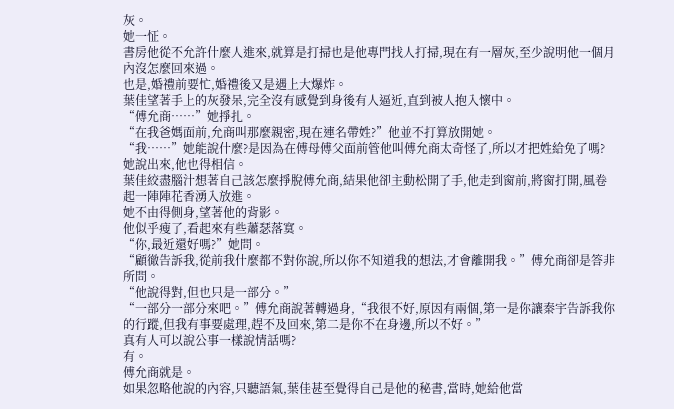灰。
她一怔。
書房他從不允許什麼人進來,就算是打掃也是他專門找人打掃,現在有一層灰,至少說明他一個月內沒怎麼回來過。
也是,婚禮前要忙,婚禮後又是遇上大爆炸。
葉佳望著手上的灰發呆,完全沒有感覺到身後有人逼近,直到被人抱入懷中。
“傅允商……”她掙扎。
“在我爸媽面前,允商叫那麼親密,現在連名帶姓?”他並不打算放開她。
“我……”她能說什麼?是因為在傅母傅父面前管他叫傅允商太奇怪了,所以才把姓給免了嗎?
她說出來,他也得相信。
葉佳絞盡腦汁想著自己該怎麼掙脫傅允商,結果他卻主動松開了手,他走到窗前,將窗打開,風卷起一陣陣花香湧入放進。
她不由得側身,望著他的背影。
他似乎瘦了,看起來有些蕭瑟落寞。
“你,最近還好嗎?”她問。
“顧徹告訴我,從前我什麼都不對你說,所以你不知道我的想法,才會離開我。”傅允商卻是答非所問。
“他說得對,但也只是一部分。”
“一部分一部分來吧。”傅允商說著轉過身,“我很不好,原因有兩個,第一是你讓秦宇告訴我你的行蹤,但我有事要處理,趕不及回來,第二是你不在身邊,所以不好。”
真有人可以說公事一樣說情話嗎?
有。
傅允商就是。
如果忽略他說的內容,只聽語氣,葉佳甚至覺得自己是他的秘書,當時,她給他當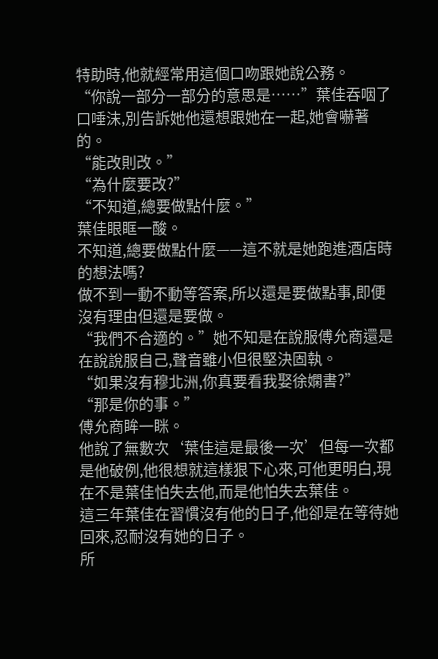特助時,他就經常用這個口吻跟她說公務。
“你說一部分一部分的意思是……”葉佳吞咽了口唾沫,別告訴她他還想跟她在一起,她會嚇著的。
“能改則改。”
“為什麼要改?”
“不知道,總要做點什麼。”
葉佳眼眶一酸。
不知道,總要做點什麼——這不就是她跑進酒店時的想法嗎?
做不到一動不動等答案,所以還是要做點事,即便沒有理由但還是要做。
“我們不合適的。”她不知是在說服傅允商還是在說說服自己,聲音雖小但很堅決固執。
“如果沒有穆北洲,你真要看我娶徐嫻書?”
“那是你的事。”
傅允商眸一眯。
他說了無數次‘葉佳這是最後一次’但每一次都是他破例,他很想就這樣狠下心來,可他更明白,現在不是葉佳怕失去他,而是他怕失去葉佳。
這三年葉佳在習慣沒有他的日子,他卻是在等待她回來,忍耐沒有她的日子。
所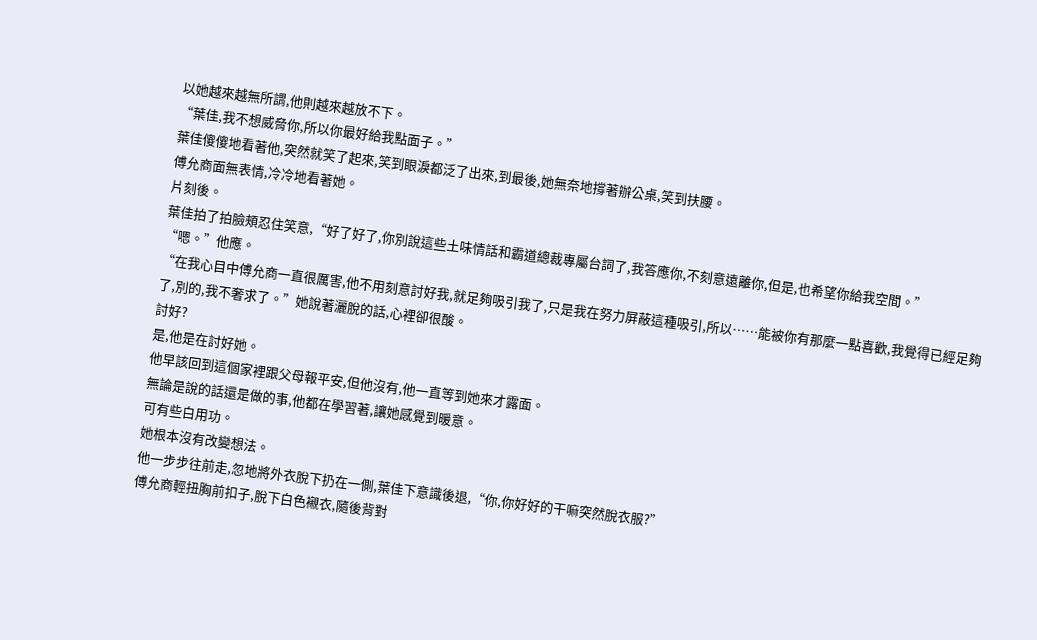以她越來越無所謂,他則越來越放不下。
“葉佳,我不想威脅你,所以你最好給我點面子。”
葉佳傻傻地看著他,突然就笑了起來,笑到眼淚都泛了出來,到最後,她無奈地撐著辦公桌,笑到扶腰。
傅允商面無表情,冷冷地看著她。
片刻後。
葉佳拍了拍臉頰忍住笑意,“好了好了,你別說這些土味情話和霸道總裁專屬台詞了,我答應你,不刻意遠離你,但是,也希望你給我空間。”
“嗯。”他應。
“在我心目中傅允商一直很厲害,他不用刻意討好我,就足夠吸引我了,只是我在努力屏蔽這種吸引,所以……能被你有那麼一點喜歡,我覺得已經足夠了,別的,我不奢求了。”她說著灑脫的話,心裡卻很酸。
討好?
是,他是在討好她。
他早該回到這個家裡跟父母報平安,但他沒有,他一直等到她來才露面。
無論是說的話還是做的事,他都在學習著,讓她感覺到暖意。
可有些白用功。
她根本沒有改變想法。
他一步步往前走,忽地將外衣脫下扔在一側,葉佳下意識後退,“你,你好好的干嘛突然脫衣服?”
傅允商輕扭胸前扣子,脫下白色襯衣,隨後背對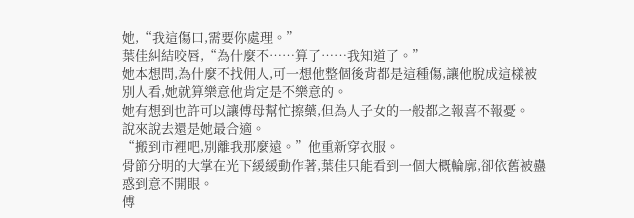她,“我這傷口,需要你處理。”
葉佳糾結咬唇,“為什麼不……算了……我知道了。”
她本想問,為什麼不找佣人,可一想他整個後背都是這種傷,讓他脫成這樣被別人看,她就算樂意他肯定是不樂意的。
她有想到也許可以讓傅母幫忙擦藥,但為人子女的一般都之報喜不報憂。
說來說去還是她最合適。
“搬到市裡吧,別離我那麼遠。”他重新穿衣服。
骨節分明的大掌在光下緩緩動作著,葉佳只能看到一個大概輪廓,卻依舊被蠱惑到意不開眼。
傅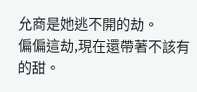允商是她逃不開的劫。
偏偏這劫,現在還帶著不該有的甜。